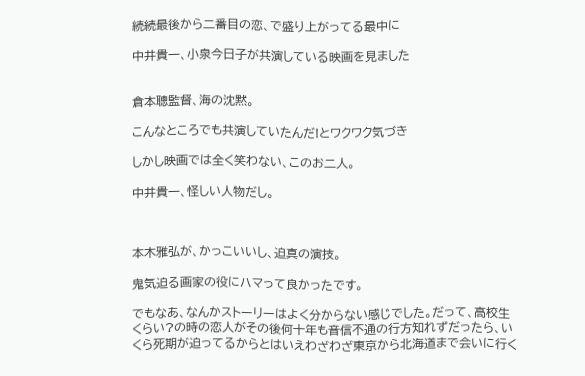続続最後から二番目の恋、で盛り上がってる最中に

中井貴一、小泉今日子が共演している映画を見ました


倉本聰監督、海の沈黙。

こんなところでも共演していたんだ!とワクワク気づき

しかし映画では全く笑わない、このお二人。

中井貴一、怪しい人物だし。



本木雅弘が、かっこいいし、迫真の演技。

鬼気迫る画家の役にハマって良かったです。

でもなあ、なんかストーリーはよく分からない感じでした。だって、高校生くらい?の時の恋人がその後何十年も音信不通の行方知れずだったら、いくら死期が迫ってるからとはいえわざわざ東京から北海道まで会いに行く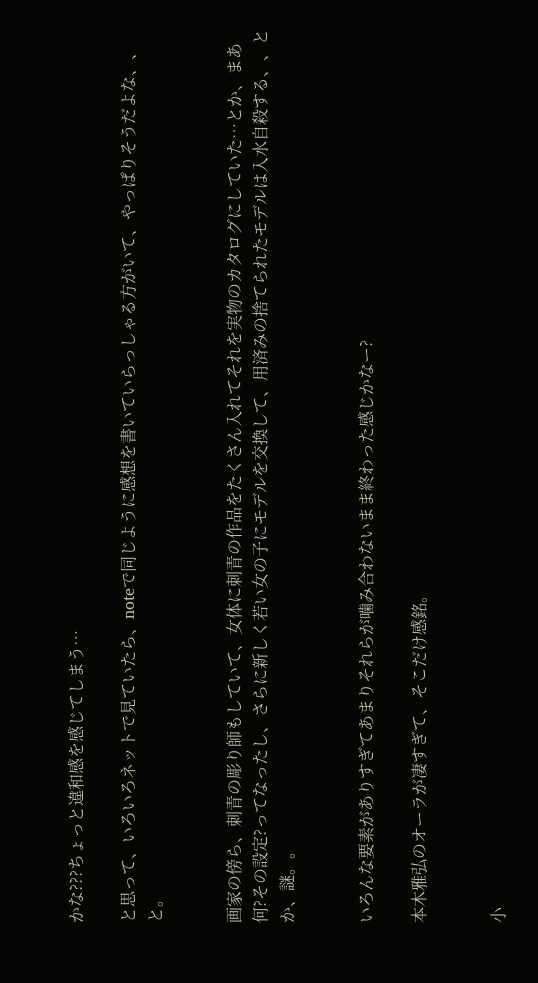かな???ちょっと違和感を感じてしまう…

と思って、いろいろネットで見ていたら、noteで同じように感想を書いていらっしゃる方がいて、やっぱりそうだよな、、と。


画家の傍ら、刺青の彫り師もしていて、女体に刺青の作品をたくさん入れてそれを実物のカタログにしていた…とか、まあ何?その設定?ってなったし、さらに新しく若い女の子にモデルを交換して、用済みの捨てられたモデルは入水自殺する、、とか、謎。。


いろんな要素がありすぎてあまりそれらが噛み合わないまま終わった感じかなー?

本木雅弘のオーラが凄すぎて、そこだけ感銘。


小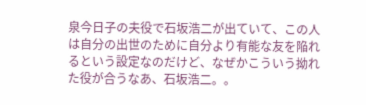泉今日子の夫役で石坂浩二が出ていて、この人は自分の出世のために自分より有能な友を陥れるという設定なのだけど、なぜかこういう拗れた役が合うなあ、石坂浩二。。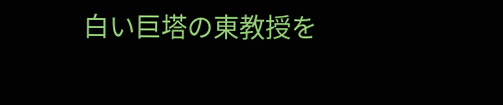白い巨塔の東教授を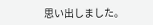思い出しました。